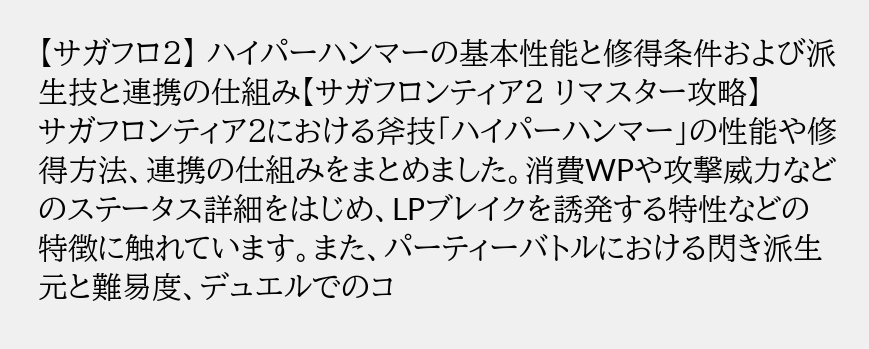【サガフロ2】 ハイパーハンマーの基本性能と修得条件および派生技と連携の仕組み【サガフロンティア2 リマスター攻略】
サガフロンティア2における斧技「ハイパーハンマー」の性能や修得方法、連携の仕組みをまとめました。消費WPや攻撃威力などのステータス詳細をはじめ、LPブレイクを誘発する特性などの特徴に触れています。また、パーティーバトルにおける閃き派生元と難易度、デュエルでのコ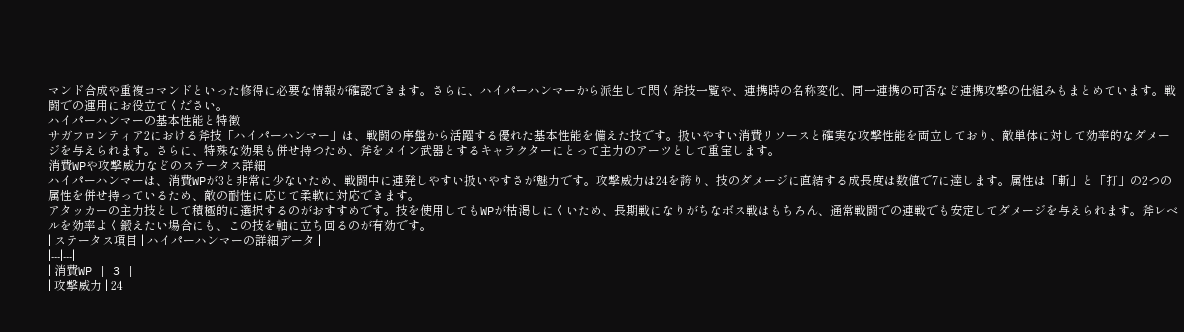マンド合成や重複コマンドといった修得に必要な情報が確認できます。さらに、ハイパーハンマーから派生して閃く斧技一覧や、連携時の名称変化、同一連携の可否など連携攻撃の仕組みもまとめています。戦闘での運用にお役立てください。
ハイパーハンマーの基本性能と特徴
サガフロンティア2における斧技「ハイパーハンマー」は、戦闘の序盤から活躍する優れた基本性能を備えた技です。扱いやすい消費リソースと確実な攻撃性能を両立しており、敵単体に対して効率的なダメージを与えられます。さらに、特殊な効果も併せ持つため、斧をメイン武器とするキャラクターにとって主力のアーツとして重宝します。
消費WPや攻撃威力などのステータス詳細
ハイパーハンマーは、消費WPが3と非常に少ないため、戦闘中に連発しやすい扱いやすさが魅力です。攻撃威力は24を誇り、技のダメージに直結する成長度は数値で7に達します。属性は「斬」と「打」の2つの属性を併せ持っているため、敵の耐性に応じて柔軟に対応できます。
アタッカーの主力技として積極的に選択するのがおすすめです。技を使用してもWPが枯渇しにくいため、長期戦になりがちなボス戦はもちろん、通常戦闘での連戦でも安定してダメージを与えられます。斧レベルを効率よく鍛えたい場合にも、この技を軸に立ち回るのが有効です。
| ステータス項目 | ハイパーハンマーの詳細データ |
|---|---|
| 消費WP | 3 |
| 攻撃威力 | 24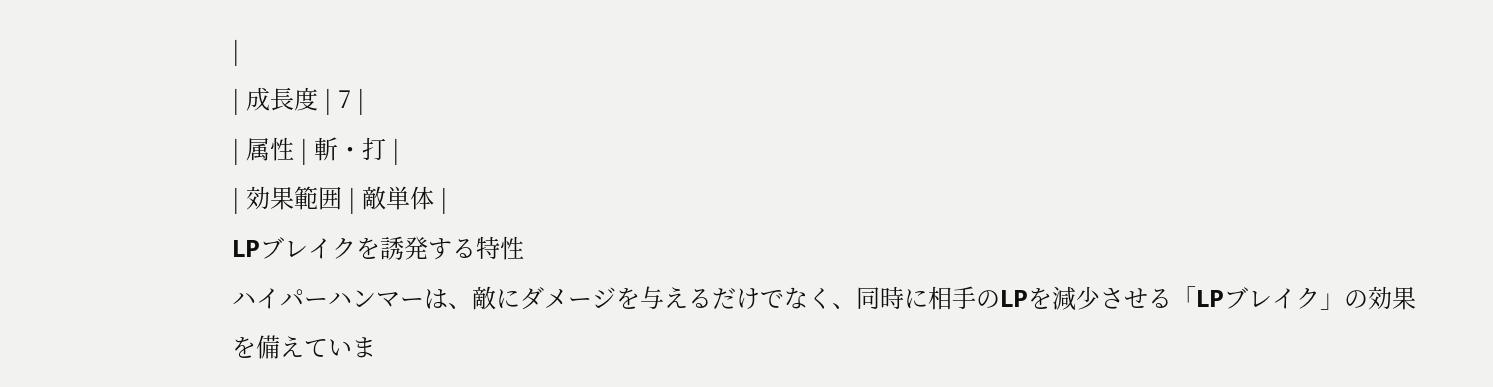|
| 成長度 | 7 |
| 属性 | 斬・打 |
| 効果範囲 | 敵単体 |
LPブレイクを誘発する特性
ハイパーハンマーは、敵にダメージを与えるだけでなく、同時に相手のLPを減少させる「LPブレイク」の効果を備えていま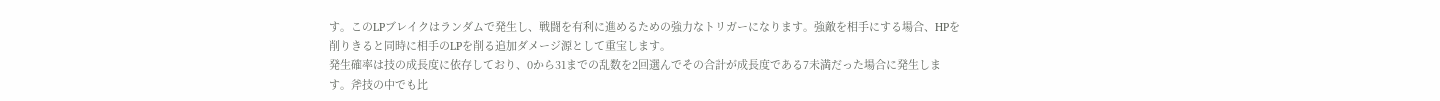す。このLPブレイクはランダムで発生し、戦闘を有利に進めるための強力なトリガーになります。強敵を相手にする場合、HPを削りきると同時に相手のLPを削る追加ダメージ源として重宝します。
発生確率は技の成長度に依存しており、0から31までの乱数を2回選んでその合計が成長度である7未満だった場合に発生します。斧技の中でも比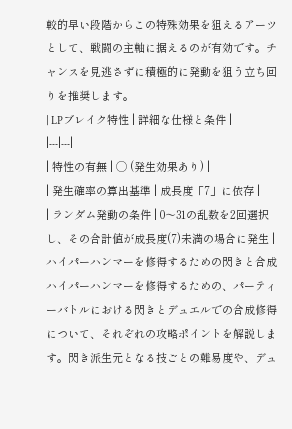較的早い段階からこの特殊効果を狙えるアーツとして、戦闘の主軸に据えるのが有効です。チャンスを見逃さずに積極的に発動を狙う立ち回りを推奨します。
| LPブレイク特性 | 詳細な仕様と条件 |
|---|---|
| 特性の有無 | ◯ (発生効果あり) |
| 発生確率の算出基準 | 成長度「7」に依存 |
| ランダム発動の条件 | 0〜31の乱数を2回選択し、その合計値が成長度(7)未満の場合に発生 |
ハイパーハンマーを修得するための閃きと合成
ハイパーハンマーを修得するための、パーティーバトルにおける閃きとデュエルでの合成修得について、それぞれの攻略ポイントを解説します。閃き派生元となる技ごとの難易度や、デュ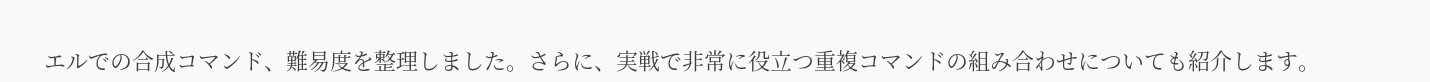エルでの合成コマンド、難易度を整理しました。さらに、実戦で非常に役立つ重複コマンドの組み合わせについても紹介します。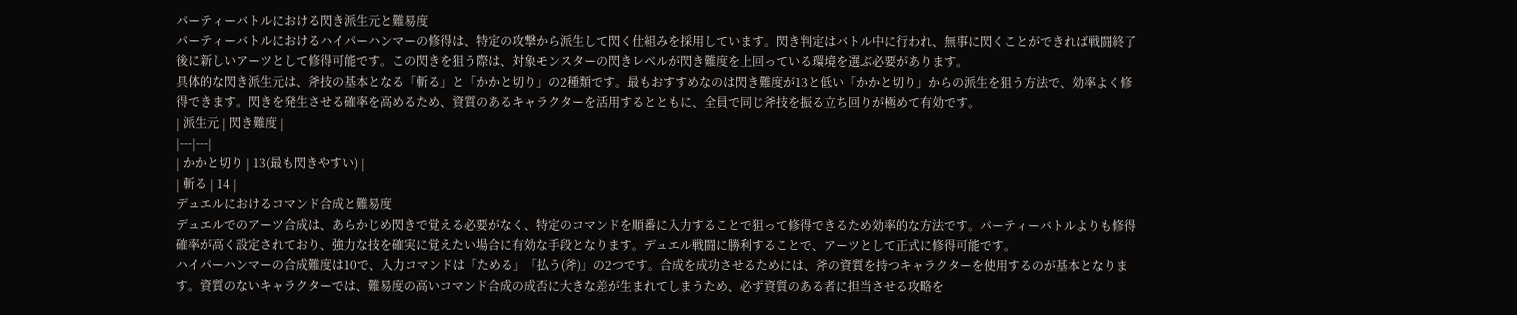パーティーバトルにおける閃き派生元と難易度
パーティーバトルにおけるハイパーハンマーの修得は、特定の攻撃から派生して閃く仕組みを採用しています。閃き判定はバトル中に行われ、無事に閃くことができれば戦闘終了後に新しいアーツとして修得可能です。この閃きを狙う際は、対象モンスターの閃きレベルが閃き難度を上回っている環境を選ぶ必要があります。
具体的な閃き派生元は、斧技の基本となる「斬る」と「かかと切り」の2種類です。最もおすすめなのは閃き難度が13と低い「かかと切り」からの派生を狙う方法で、効率よく修得できます。閃きを発生させる確率を高めるため、資質のあるキャラクターを活用するとともに、全員で同じ斧技を振る立ち回りが極めて有効です。
| 派生元 | 閃き難度 |
|---|---|
| かかと切り | 13(最も閃きやすい) |
| 斬る | 14 |
デュエルにおけるコマンド合成と難易度
デュエルでのアーツ合成は、あらかじめ閃きで覚える必要がなく、特定のコマンドを順番に入力することで狙って修得できるため効率的な方法です。パーティーバトルよりも修得確率が高く設定されており、強力な技を確実に覚えたい場合に有効な手段となります。デュエル戦闘に勝利することで、アーツとして正式に修得可能です。
ハイパーハンマーの合成難度は10で、入力コマンドは「ためる」「払う(斧)」の2つです。合成を成功させるためには、斧の資質を持つキャラクターを使用するのが基本となります。資質のないキャラクターでは、難易度の高いコマンド合成の成否に大きな差が生まれてしまうため、必ず資質のある者に担当させる攻略を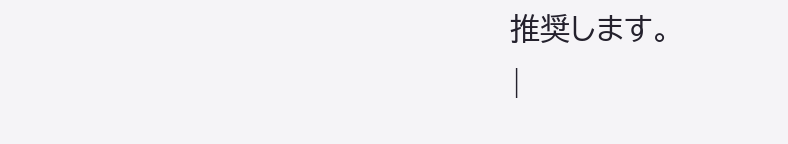推奨します。
|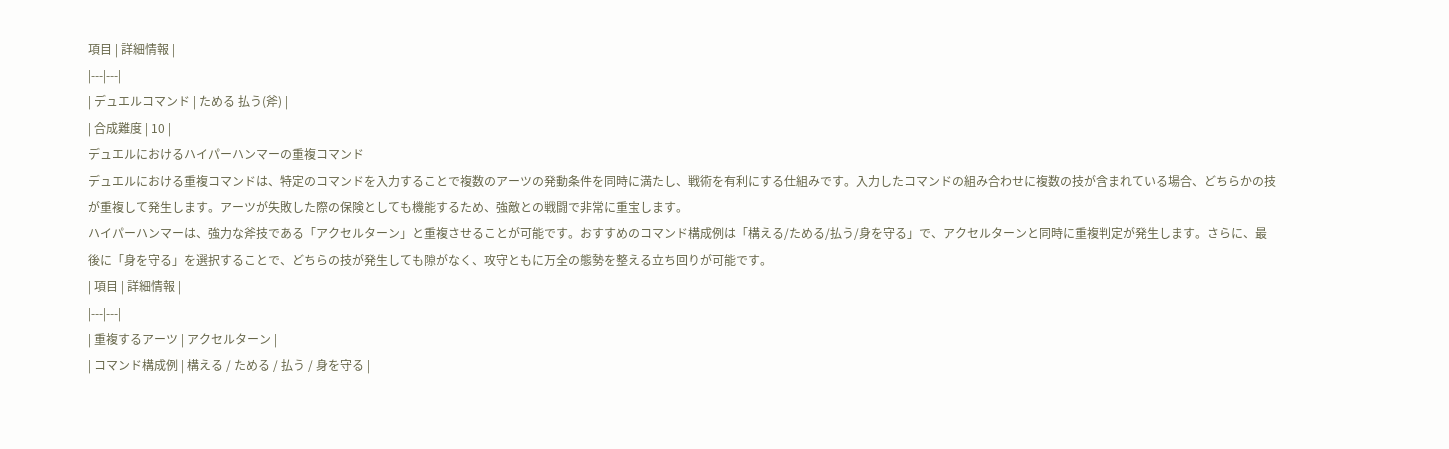項目 | 詳細情報 |
|---|---|
| デュエルコマンド | ためる 払う(斧) |
| 合成難度 | 10 |
デュエルにおけるハイパーハンマーの重複コマンド
デュエルにおける重複コマンドは、特定のコマンドを入力することで複数のアーツの発動条件を同時に満たし、戦術を有利にする仕組みです。入力したコマンドの組み合わせに複数の技が含まれている場合、どちらかの技が重複して発生します。アーツが失敗した際の保険としても機能するため、強敵との戦闘で非常に重宝します。
ハイパーハンマーは、強力な斧技である「アクセルターン」と重複させることが可能です。おすすめのコマンド構成例は「構える/ためる/払う/身を守る」で、アクセルターンと同時に重複判定が発生します。さらに、最後に「身を守る」を選択することで、どちらの技が発生しても隙がなく、攻守ともに万全の態勢を整える立ち回りが可能です。
| 項目 | 詳細情報 |
|---|---|
| 重複するアーツ | アクセルターン |
| コマンド構成例 | 構える / ためる / 払う / 身を守る |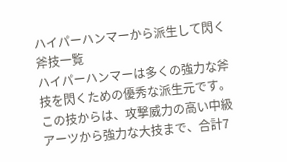ハイパーハンマーから派生して閃く斧技一覧
ハイパーハンマーは多くの強力な斧技を閃くための優秀な派生元です。この技からは、攻撃威力の高い中級アーツから強力な大技まで、合計7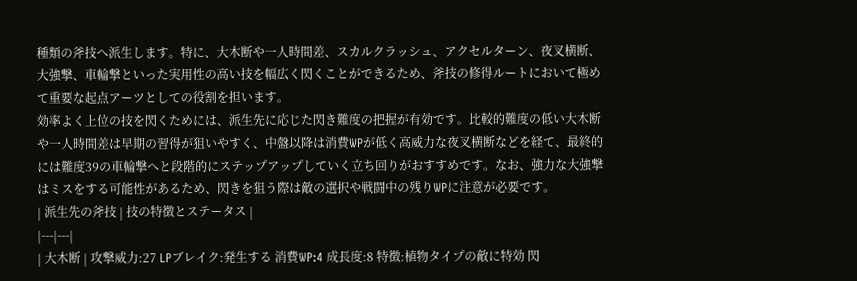種類の斧技へ派生します。特に、大木断や一人時間差、スカルクラッシュ、アクセルターン、夜叉横断、大強撃、車輪撃といった実用性の高い技を幅広く閃くことができるため、斧技の修得ルートにおいて極めて重要な起点アーツとしての役割を担います。
効率よく上位の技を閃くためには、派生先に応じた閃き難度の把握が有効です。比較的難度の低い大木断や一人時間差は早期の習得が狙いやすく、中盤以降は消費WPが低く高威力な夜叉横断などを経て、最終的には難度39の車輪撃へと段階的にステップアップしていく立ち回りがおすすめです。なお、強力な大強撃はミスをする可能性があるため、閃きを狙う際は敵の選択や戦闘中の残りWPに注意が必要です。
| 派生先の斧技 | 技の特徴とステータス |
|---|---|
| 大木断 | 攻撃威力:27 LPブレイク:発生する 消費WP:4 成長度:8 特徴:植物タイプの敵に特効 閃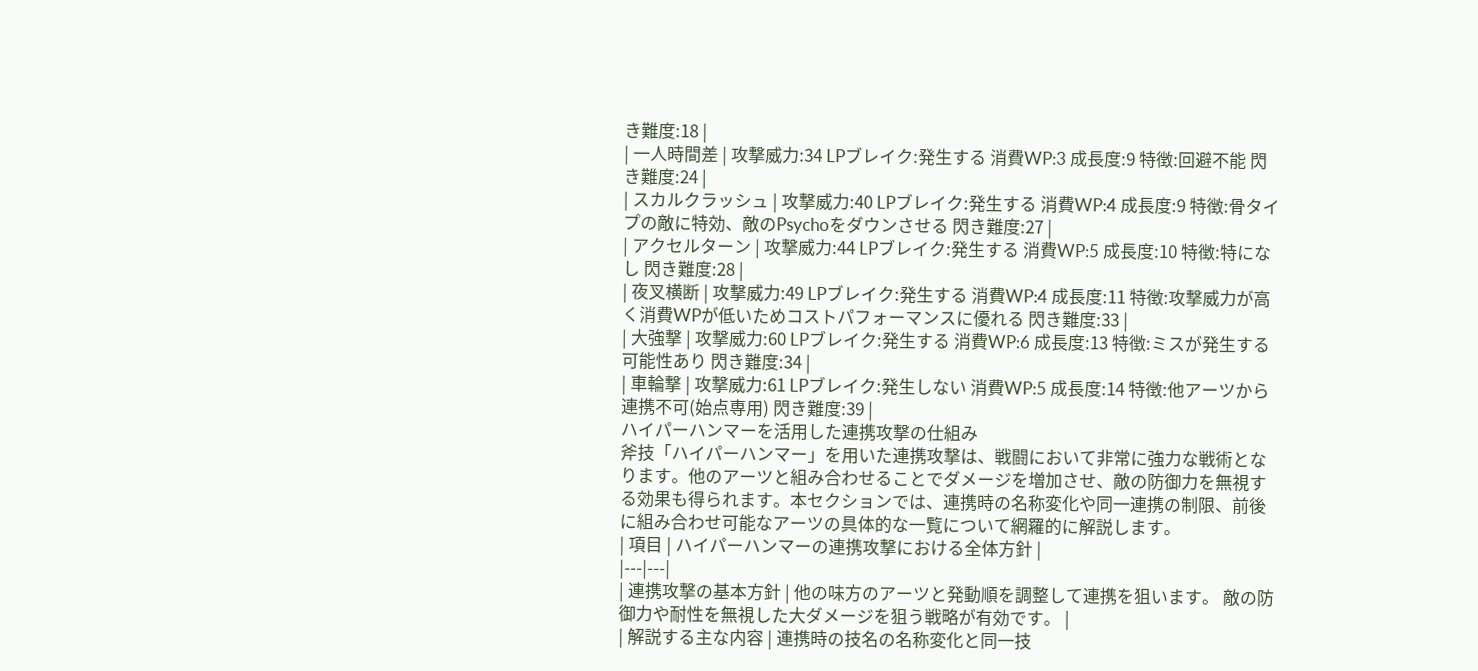き難度:18 |
| 一人時間差 | 攻撃威力:34 LPブレイク:発生する 消費WP:3 成長度:9 特徴:回避不能 閃き難度:24 |
| スカルクラッシュ | 攻撃威力:40 LPブレイク:発生する 消費WP:4 成長度:9 特徴:骨タイプの敵に特効、敵のPsychoをダウンさせる 閃き難度:27 |
| アクセルターン | 攻撃威力:44 LPブレイク:発生する 消費WP:5 成長度:10 特徴:特になし 閃き難度:28 |
| 夜叉横断 | 攻撃威力:49 LPブレイク:発生する 消費WP:4 成長度:11 特徴:攻撃威力が高く消費WPが低いためコストパフォーマンスに優れる 閃き難度:33 |
| 大強撃 | 攻撃威力:60 LPブレイク:発生する 消費WP:6 成長度:13 特徴:ミスが発生する可能性あり 閃き難度:34 |
| 車輪撃 | 攻撃威力:61 LPブレイク:発生しない 消費WP:5 成長度:14 特徴:他アーツから連携不可(始点専用) 閃き難度:39 |
ハイパーハンマーを活用した連携攻撃の仕組み
斧技「ハイパーハンマー」を用いた連携攻撃は、戦闘において非常に強力な戦術となります。他のアーツと組み合わせることでダメージを増加させ、敵の防御力を無視する効果も得られます。本セクションでは、連携時の名称変化や同一連携の制限、前後に組み合わせ可能なアーツの具体的な一覧について網羅的に解説します。
| 項目 | ハイパーハンマーの連携攻撃における全体方針 |
|---|---|
| 連携攻撃の基本方針 | 他の味方のアーツと発動順を調整して連携を狙います。 敵の防御力や耐性を無視した大ダメージを狙う戦略が有効です。 |
| 解説する主な内容 | 連携時の技名の名称変化と同一技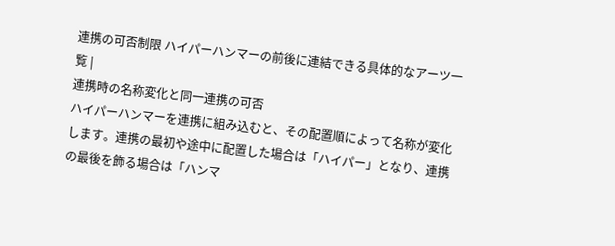連携の可否制限 ハイパーハンマーの前後に連結できる具体的なアーツ一覧 |
連携時の名称変化と同一連携の可否
ハイパーハンマーを連携に組み込むと、その配置順によって名称が変化します。連携の最初や途中に配置した場合は「ハイパー」となり、連携の最後を飾る場合は「ハンマ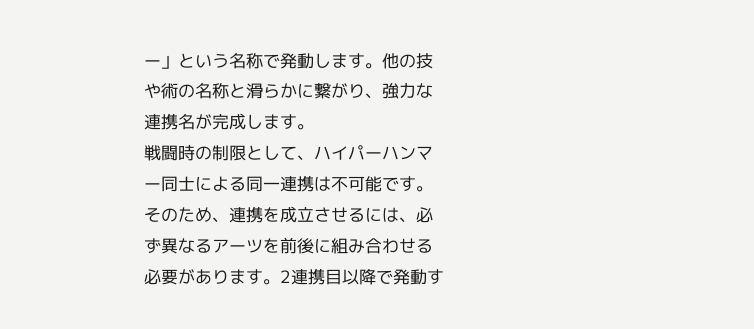ー」という名称で発動します。他の技や術の名称と滑らかに繋がり、強力な連携名が完成します。
戦闘時の制限として、ハイパーハンマー同士による同一連携は不可能です。そのため、連携を成立させるには、必ず異なるアーツを前後に組み合わせる必要があります。2連携目以降で発動す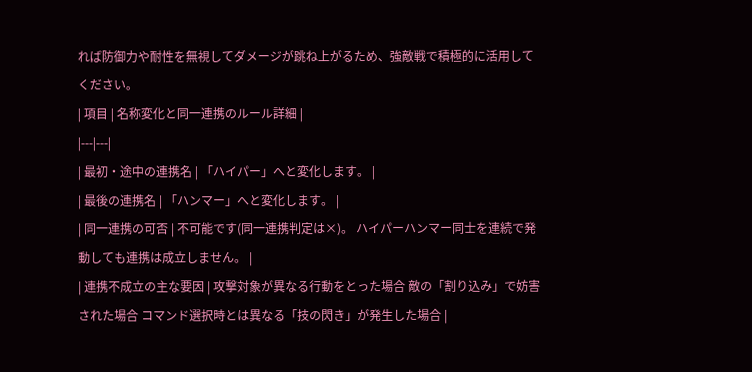れば防御力や耐性を無視してダメージが跳ね上がるため、強敵戦で積極的に活用してください。
| 項目 | 名称変化と同一連携のルール詳細 |
|---|---|
| 最初・途中の連携名 | 「ハイパー」へと変化します。 |
| 最後の連携名 | 「ハンマー」へと変化します。 |
| 同一連携の可否 | 不可能です(同一連携判定は×)。 ハイパーハンマー同士を連続で発動しても連携は成立しません。 |
| 連携不成立の主な要因 | 攻撃対象が異なる行動をとった場合 敵の「割り込み」で妨害された場合 コマンド選択時とは異なる「技の閃き」が発生した場合 |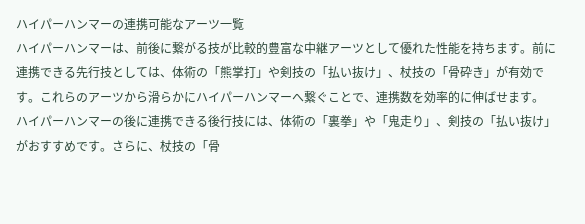ハイパーハンマーの連携可能なアーツ一覧
ハイパーハンマーは、前後に繋がる技が比較的豊富な中継アーツとして優れた性能を持ちます。前に連携できる先行技としては、体術の「熊掌打」や剣技の「払い抜け」、杖技の「骨砕き」が有効です。これらのアーツから滑らかにハイパーハンマーへ繋ぐことで、連携数を効率的に伸ばせます。
ハイパーハンマーの後に連携できる後行技には、体術の「裏拳」や「鬼走り」、剣技の「払い抜け」がおすすめです。さらに、杖技の「骨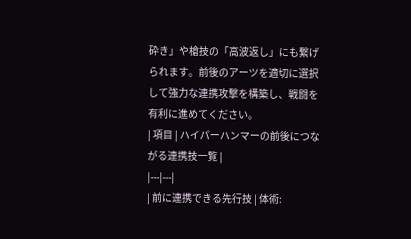砕き」や槍技の「高波返し」にも繋げられます。前後のアーツを適切に選択して強力な連携攻撃を構築し、戦闘を有利に進めてください。
| 項目 | ハイパーハンマーの前後につながる連携技一覧 |
|---|---|
| 前に連携できる先行技 | 体術: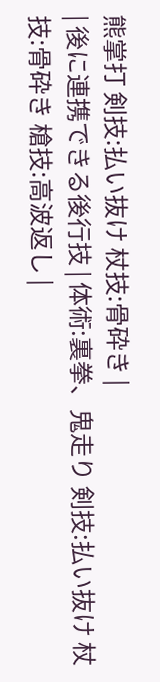熊掌打 剣技:払い抜け 杖技:骨砕き |
| 後に連携できる後行技 | 体術:裏拳、鬼走り 剣技:払い抜け 杖技:骨砕き 槍技:高波返し |